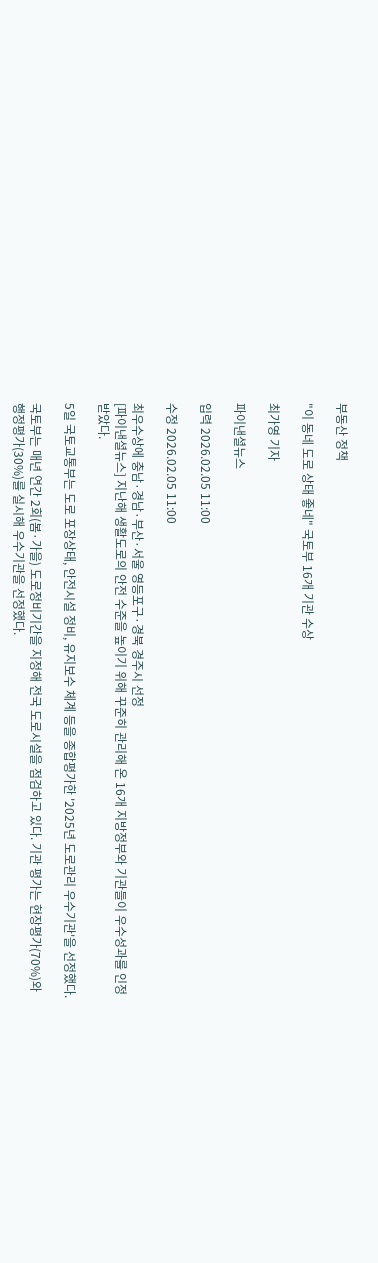부동산 정책

"이 동네 도로 상태 좋네" 국토부 16개 기관 수상

최가영 기자

파이낸셜뉴스

입력 2026.02.05 11:00

수정 2026.02.05 11:00

최우수상에 충남·경남·부산·서울 영등포구·경북 경주시 선정
[파이낸셜뉴스] 지난해 생활도로의 안전 수준을 높이기 위해 꾸준히 관리해 온 16개 지방정부와 기관들이 우수성과를 인정받았다.

5일 국토교통부는 도로 포장상태, 안전시설 정비, 유지보수 체계 등을 종합평가한 '2025년 도로관리 우수기관'을 선정했다.

국토부는 매년 연간 2회(봄·가을) 도로정비기간을 지정해 전국 도로시설을 점검하고 있다. 기관 평가는 현장평가(70%)와 행정평가(30%)를 실시해 우수기관을 선정했다.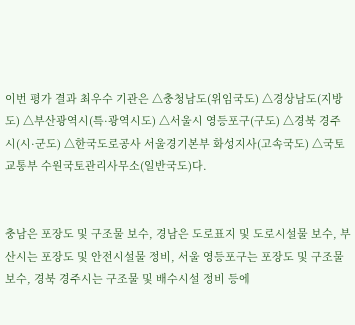이번 평가 결과 최우수 기관은 △충청남도(위임국도) △경상남도(지방도) △부산광역시(특·광역시도) △서울시 영등포구(구도) △경북 경주시(시·군도) △한국도로공사 서울경기본부 화성지사(고속국도) △국토교통부 수원국토관리사무소(일반국도)다.


충남은 포장도 및 구조물 보수, 경남은 도로표지 및 도로시설물 보수, 부산시는 포장도 및 안전시설물 정비, 서울 영등포구는 포장도 및 구조물 보수, 경북 경주시는 구조물 및 배수시설 정비 등에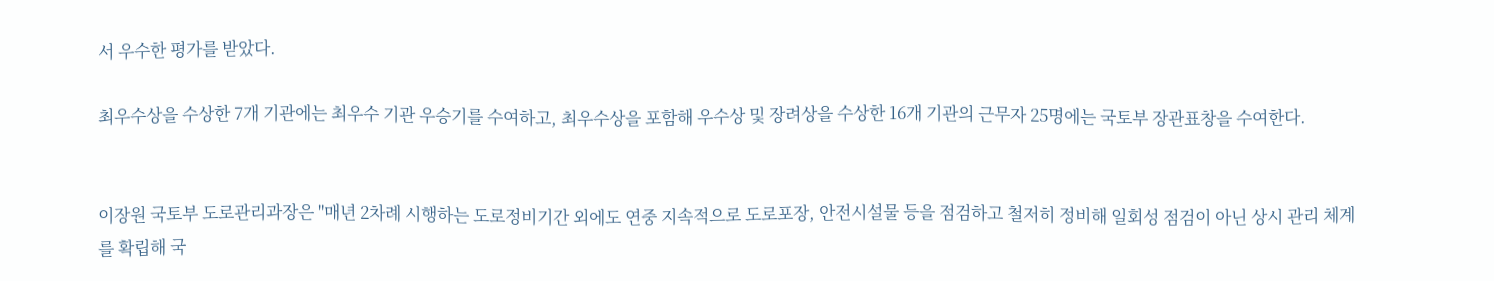서 우수한 평가를 받았다.

최우수상을 수상한 7개 기관에는 최우수 기관 우승기를 수여하고, 최우수상을 포함해 우수상 및 장려상을 수상한 16개 기관의 근무자 25명에는 국토부 장관표창을 수여한다.


이장원 국토부 도로관리과장은 "매년 2차례 시행하는 도로정비기간 외에도 연중 지속적으로 도로포장, 안전시설물 등을 점검하고 철저히 정비해 일회성 점검이 아닌 상시 관리 체계를 확립해 국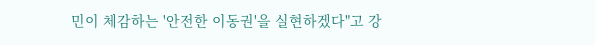민이 체감하는 '안전한 이동권'을 실현하겠다"고 강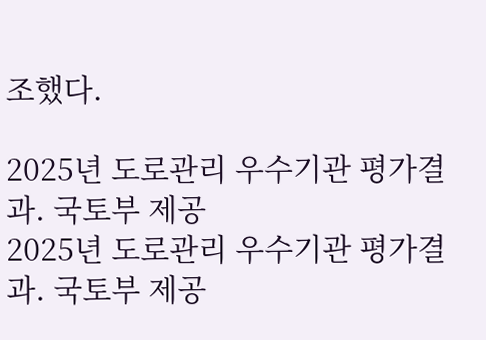조했다.

2025년 도로관리 우수기관 평가결과. 국토부 제공
2025년 도로관리 우수기관 평가결과. 국토부 제공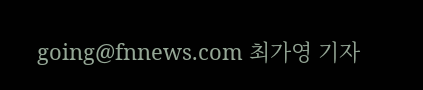going@fnnews.com 최가영 기자